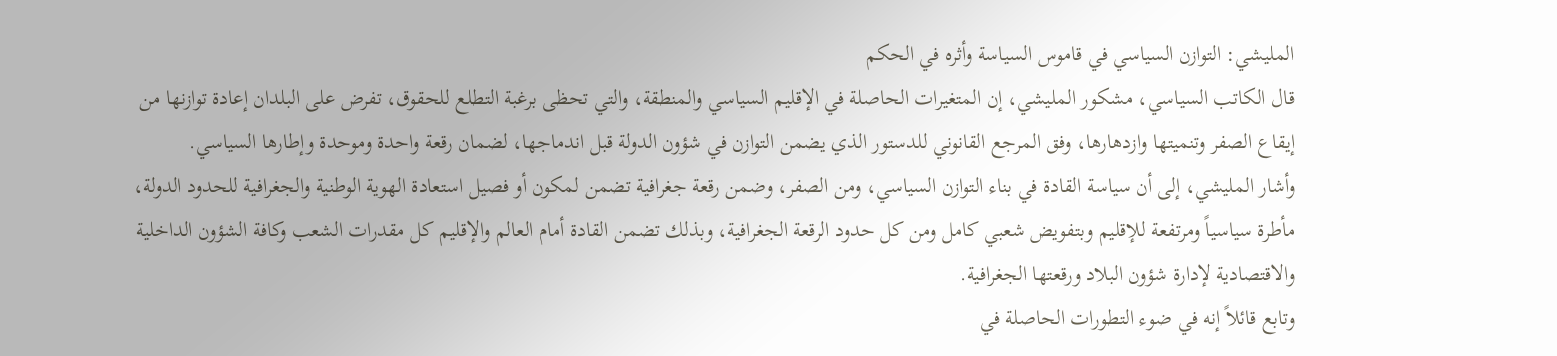المليشي: التوازن السياسي في قاموس السياسة وأثره في الحكم
قال الكاتب السياسي، مشكور المليشي، إن المتغيرات الحاصلة في الإقليم السياسي والمنطقة، والتي تحظى برغبة التطلع للحقوق، تفرض على البلدان إعادة توازنها من إيقاع الصفر وتنميتها وازدهارها، وفق المرجع القانوني للدستور الذي يضمن التوازن في شؤون الدولة قبل اندماجها، لضمان رقعة واحدة وموحدة وإطارها السياسي.
وأشار المليشي، إلى أن سياسة القادة في بناء التوازن السياسي، ومن الصفر، وضمن رقعة جغرافية تضمن لمكون أو فصيل استعادة الهوية الوطنية والجغرافية للحدود الدولة، مأطرة سياسياً ومرتفعة للإقليم وبتفويض شعبي كامل ومن كل حدود الرقعة الجغرافية، وبذلك تضمن القادة أمام العالم والإقليم كل مقدرات الشعب وكافة الشؤون الداخلية والاقتصادية لإدارة شؤون البلاد ورقعتها الجغرافية.
وتابع قائلاً إنه في ضوء التطورات الحاصلة في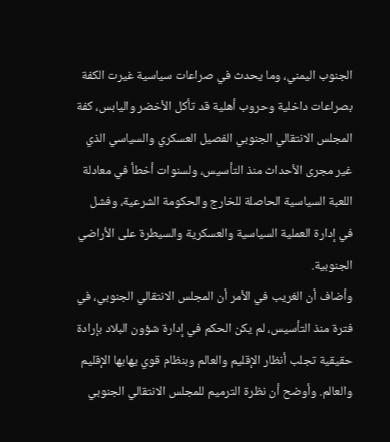الجنوب اليمني، وما يحدث في صراعات سياسية غيرت الكفة بصراعات داخلية وحروب أهلية قد تأكل الأخضر واليابس، كفة المجلس الانتقالي الجنوبي الفصيل العسكري والسياسي الذي غير مجرى الأحداث منذ التأسيس، ولسنوات أخطأ في معادلة اللعبة السياسية الحاصلة للخارج والحكومة الشرعية، وفشل في إدارة العملية السياسية والعسكرية والسيطرة على الأراضي الجنوبية.
وأضاف أن الغريب في الأمر أن المجلس الانتقالي الجنوبي، في فترة منذ التأسيس، لم يكن الحكم في إدارة شؤون البلاد بإرادة حقيقية تجلب أنظار الإقليم والعالم وبنظام قوي يهابها الإقليم والعالم. وأوضح أن نظرة الترميم للمجلس الانتقالي الجنوبي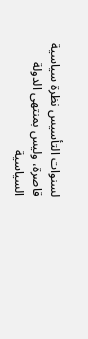لسنوات التأسيس نظرة سياسية قاصرة، وليس بمنتهى الدولة السياسية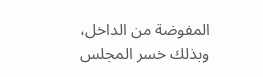المفوضة من الداخل، وبذلك خسر المجلس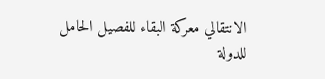الانتقالي معركة البقاء للفصيل الحامل للدولة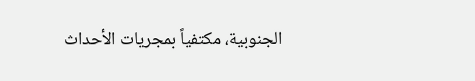الجنوبية، مكتفياً بمجريات الأحداث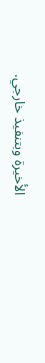الأخيرة وبتنفيذ خارجي.